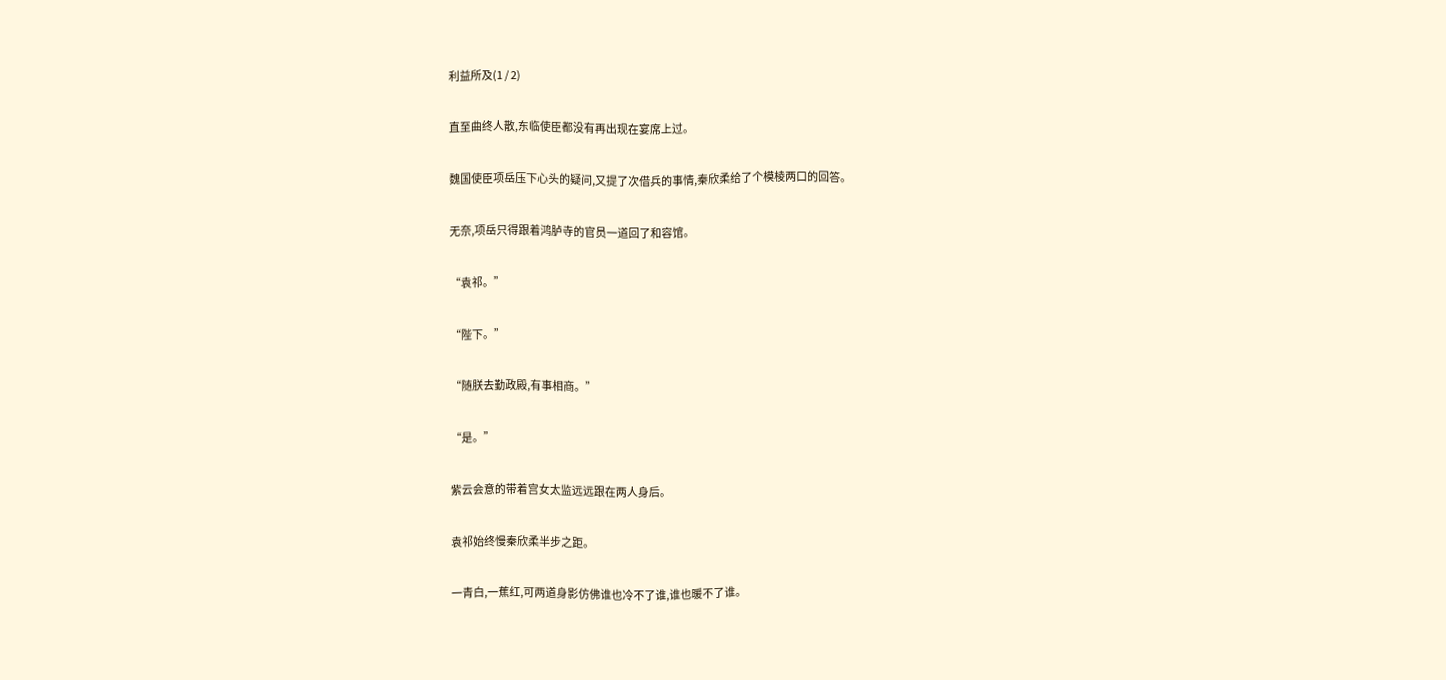利益所及(1 / 2)

直至曲终人散,东临使臣都没有再出现在宴席上过。

魏国使臣项岳压下心头的疑问,又提了次借兵的事情,秦欣柔给了个模棱两口的回答。

无奈,项岳只得跟着鸿胪寺的官员一道回了和容馆。

“袁祁。”

“陛下。”

“随朕去勤政殿,有事相商。”

“是。”

紫云会意的带着宫女太监远远跟在两人身后。

袁祁始终慢秦欣柔半步之距。

一青白,一蕉红,可两道身影仿佛谁也冷不了谁,谁也暖不了谁。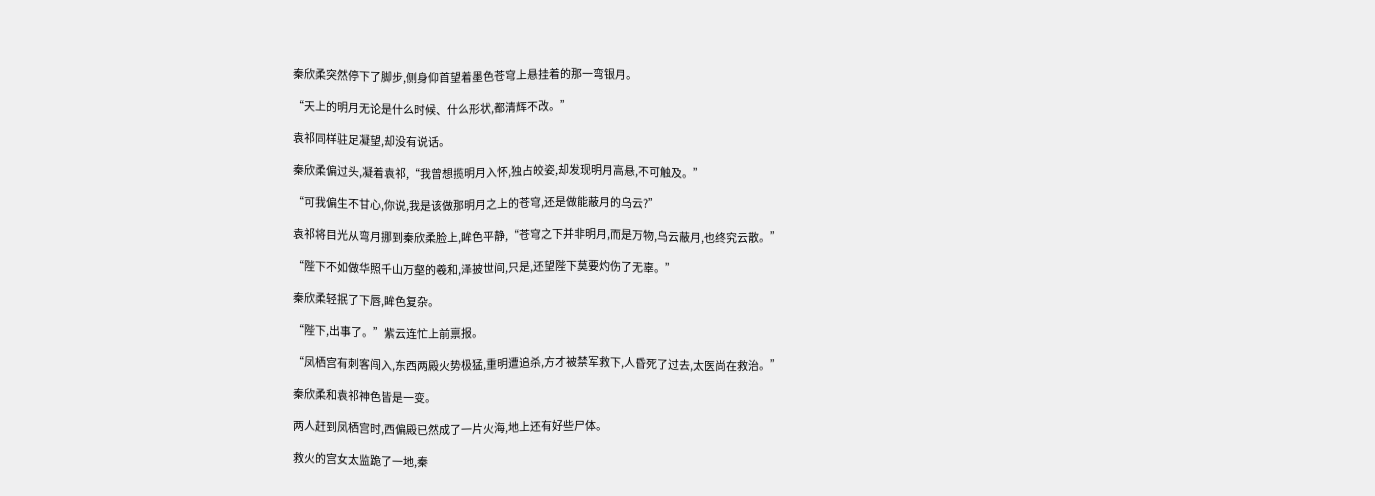秦欣柔突然停下了脚步,侧身仰首望着墨色苍穹上悬挂着的那一弯银月。

“天上的明月无论是什么时候、什么形状,都清辉不改。”

袁祁同样驻足凝望,却没有说话。

秦欣柔偏过头,凝着袁祁,“我曾想揽明月入怀,独占皎姿,却发现明月高悬,不可触及。”

“可我偏生不甘心,你说,我是该做那明月之上的苍穹,还是做能蔽月的乌云?”

袁祁将目光从弯月挪到秦欣柔脸上,眸色平静,“苍穹之下并非明月,而是万物,乌云蔽月,也终究云散。”

“陛下不如做华照千山万壑的羲和,泽披世间,只是,还望陛下莫要灼伤了无辜。”

秦欣柔轻抿了下唇,眸色复杂。

“陛下,出事了。”紫云连忙上前禀报。

“凤栖宫有刺客闯入,东西两殿火势极猛,重明遭追杀,方才被禁军救下,人昏死了过去,太医尚在救治。”

秦欣柔和袁祁神色皆是一变。

两人赶到凤栖宫时,西偏殿已然成了一片火海,地上还有好些尸体。

救火的宫女太监跪了一地,秦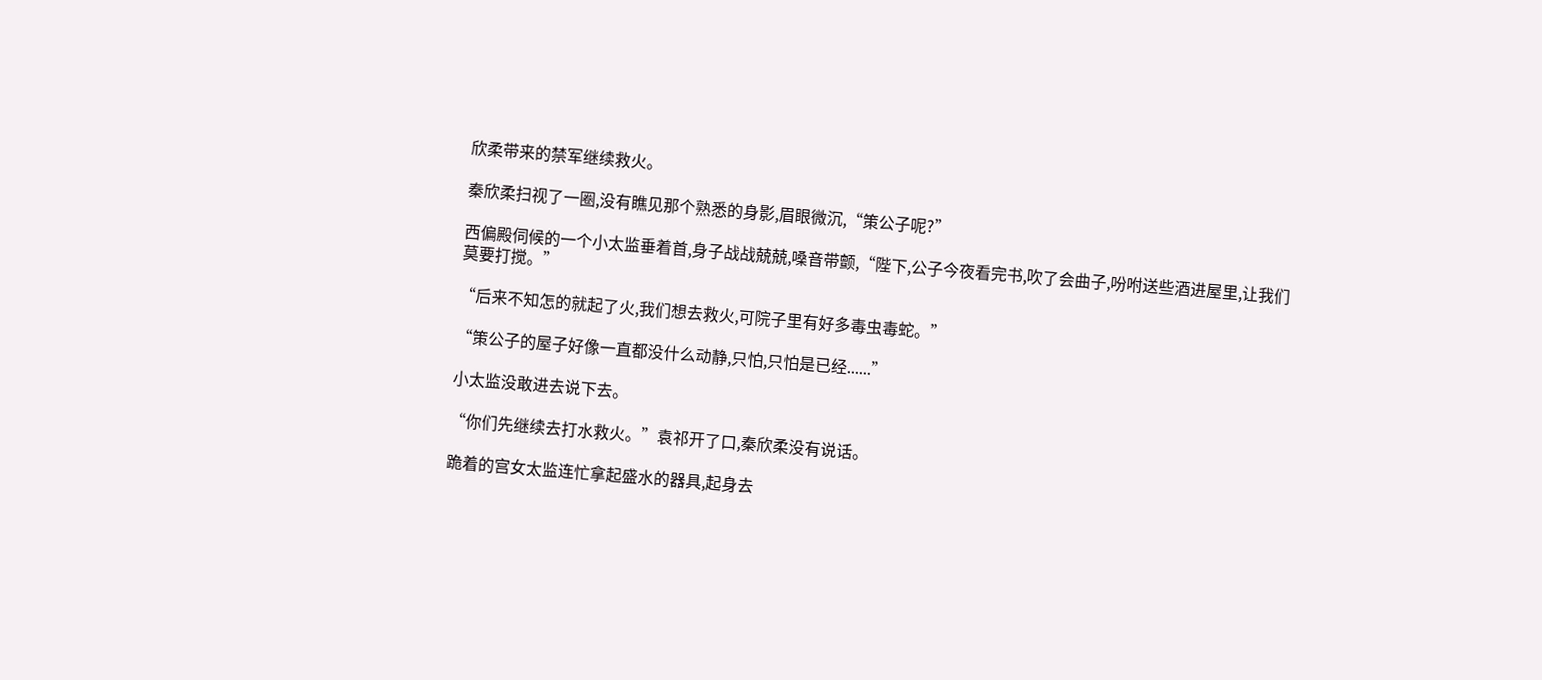欣柔带来的禁军继续救火。

秦欣柔扫视了一圈,没有瞧见那个熟悉的身影,眉眼微沉,“策公子呢?”

西偏殿伺候的一个小太监垂着首,身子战战兢兢,嗓音带颤,“陛下,公子今夜看完书,吹了会曲子,吩咐送些酒进屋里,让我们莫要打搅。”

“后来不知怎的就起了火,我们想去救火,可院子里有好多毒虫毒蛇。”

“策公子的屋子好像一直都没什么动静,只怕,只怕是已经......”

小太监没敢进去说下去。

“你们先继续去打水救火。”袁祁开了口,秦欣柔没有说话。

跪着的宫女太监连忙拿起盛水的器具,起身去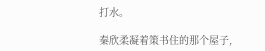打水。

秦欣柔凝着策书住的那个屋子,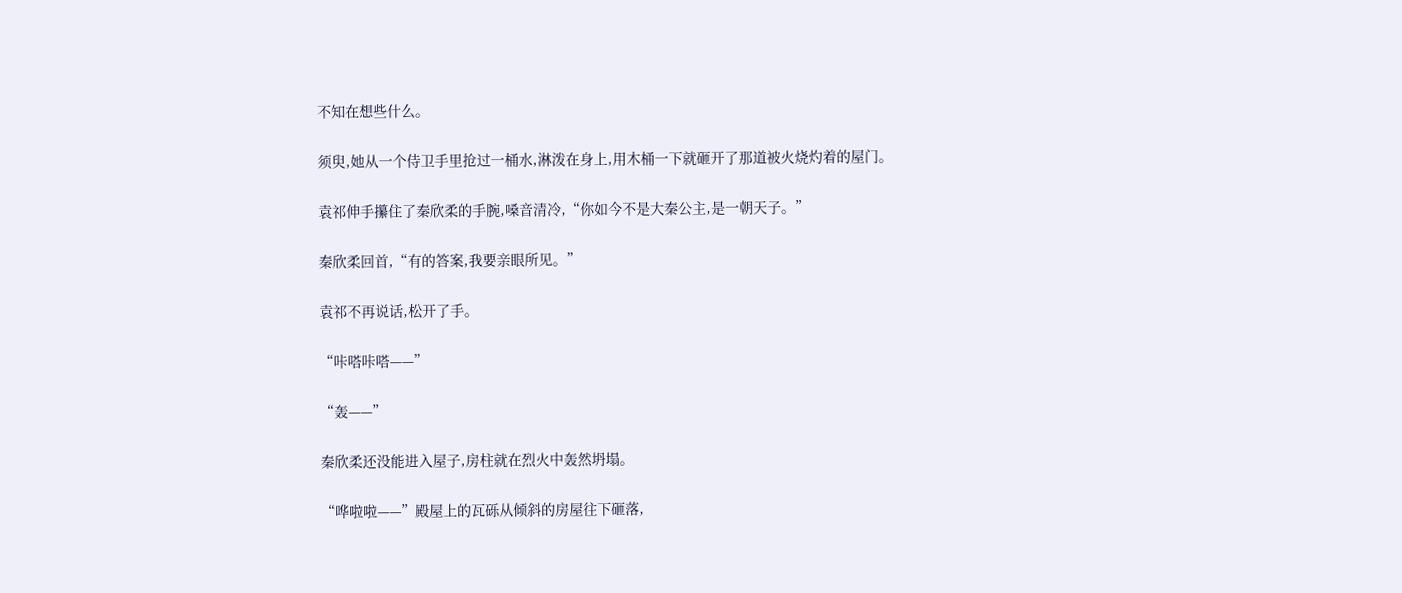不知在想些什么。

须臾,她从一个侍卫手里抢过一桶水,淋泼在身上,用木桶一下就砸开了那道被火烧灼着的屋门。

袁祁伸手攥住了秦欣柔的手腕,嗓音清冷,“你如今不是大秦公主,是一朝天子。”

秦欣柔回首,“有的答案,我要亲眼所见。”

袁祁不再说话,松开了手。

“咔嗒咔嗒——”

“轰——”

秦欣柔还没能进入屋子,房柱就在烈火中轰然坍塌。

“哗啦啦——”殿屋上的瓦砾从倾斜的房屋往下砸落,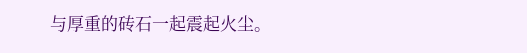与厚重的砖石一起震起火尘。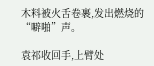木料被火舌卷裹,发出燃烧的“噼啪”声。

袁祁收回手,上臂处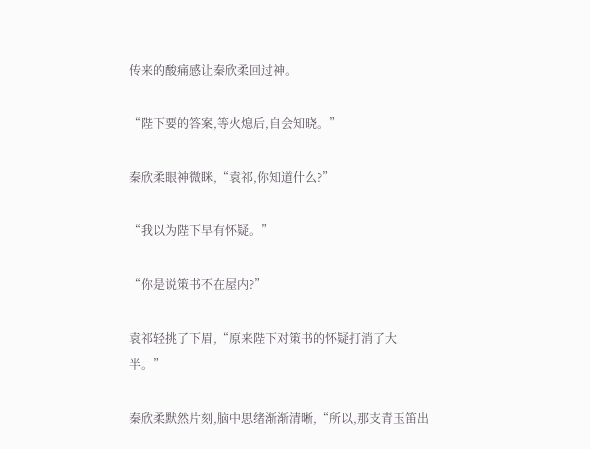传来的酸痛感让秦欣柔回过神。

“陛下要的答案,等火熄后,自会知晓。”

秦欣柔眼神微眯,“袁祁,你知道什么?”

“我以为陛下早有怀疑。”

“你是说策书不在屋内?”

袁祁轻挑了下眉,“原来陛下对策书的怀疑打消了大半。”

秦欣柔默然片刻,脑中思绪渐渐清晰,“所以,那支青玉笛出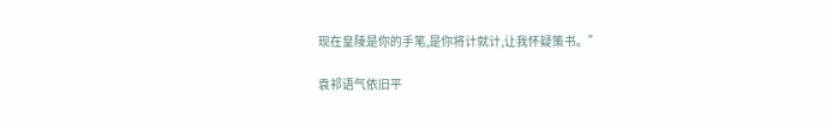现在皇陵是你的手笔,是你将计就计,让我怀疑策书。”

袁祁语气依旧平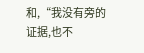和,“我没有旁的证据,也不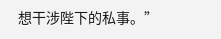想干涉陛下的私事。”